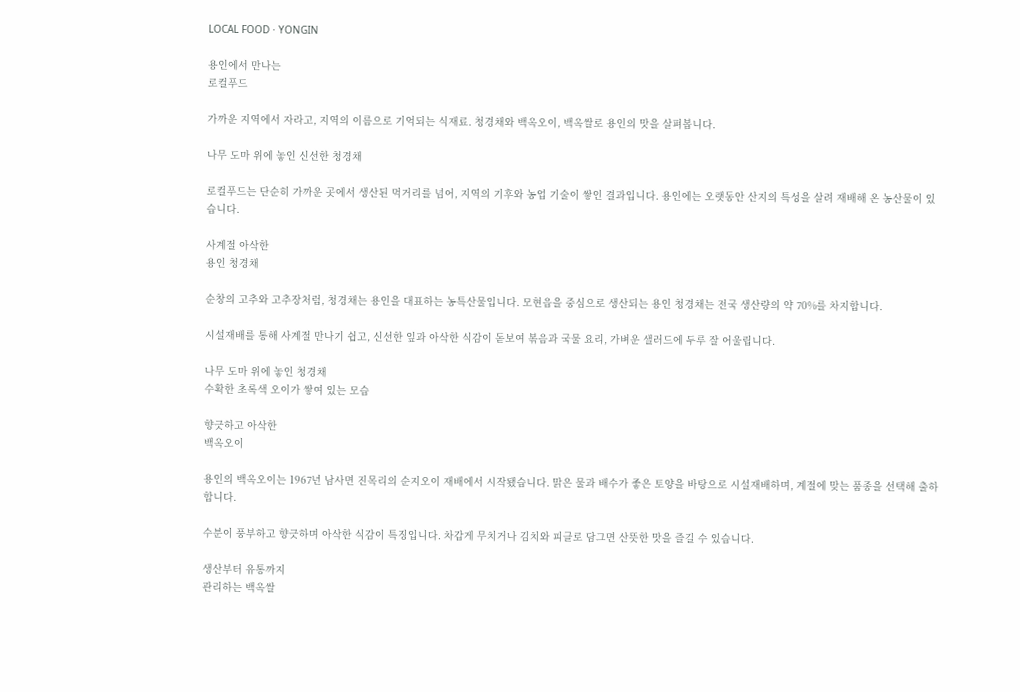LOCAL FOOD · YONGIN

용인에서 만나는
로컬푸드

가까운 지역에서 자라고, 지역의 이름으로 기억되는 식재료. 청경채와 백옥오이, 백옥쌀로 용인의 맛을 살펴봅니다.

나무 도마 위에 놓인 신선한 청경채

로컬푸드는 단순히 가까운 곳에서 생산된 먹거리를 넘어, 지역의 기후와 농업 기술이 쌓인 결과입니다. 용인에는 오랫동안 산지의 특성을 살려 재배해 온 농산물이 있습니다.

사계절 아삭한
용인 청경채

순창의 고추와 고추장처럼, 청경채는 용인을 대표하는 농특산물입니다. 모현읍을 중심으로 생산되는 용인 청경채는 전국 생산량의 약 70%를 차지합니다.

시설재배를 통해 사계절 만나기 쉽고, 신선한 잎과 아삭한 식감이 돋보여 볶음과 국물 요리, 가벼운 샐러드에 두루 잘 어울립니다.

나무 도마 위에 놓인 청경채
수확한 초록색 오이가 쌓여 있는 모습

향긋하고 아삭한
백옥오이

용인의 백옥오이는 1967년 남사면 진목리의 순지오이 재배에서 시작됐습니다. 맑은 물과 배수가 좋은 토양을 바탕으로 시설재배하며, 계절에 맞는 품종을 선택해 출하합니다.

수분이 풍부하고 향긋하며 아삭한 식감이 특징입니다. 차갑게 무치거나 김치와 피클로 담그면 산뜻한 맛을 즐길 수 있습니다.

생산부터 유통까지
관리하는 백옥쌀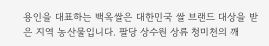용인을 대표하는 백옥쌀은 대한민국 쌀 브랜드 대상을 받은 지역 농산물입니다. 팔당 상수원 상류 청미천의 깨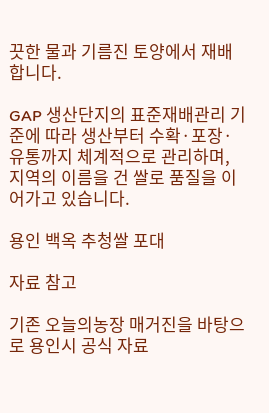끗한 물과 기름진 토양에서 재배합니다.

GAP 생산단지의 표준재배관리 기준에 따라 생산부터 수확·포장·유통까지 체계적으로 관리하며, 지역의 이름을 건 쌀로 품질을 이어가고 있습니다.

용인 백옥 추청쌀 포대

자료 참고

기존 오늘의농장 매거진을 바탕으로 용인시 공식 자료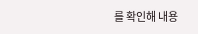를 확인해 내용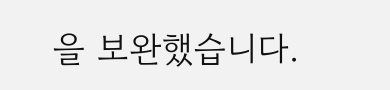을 보완했습니다.